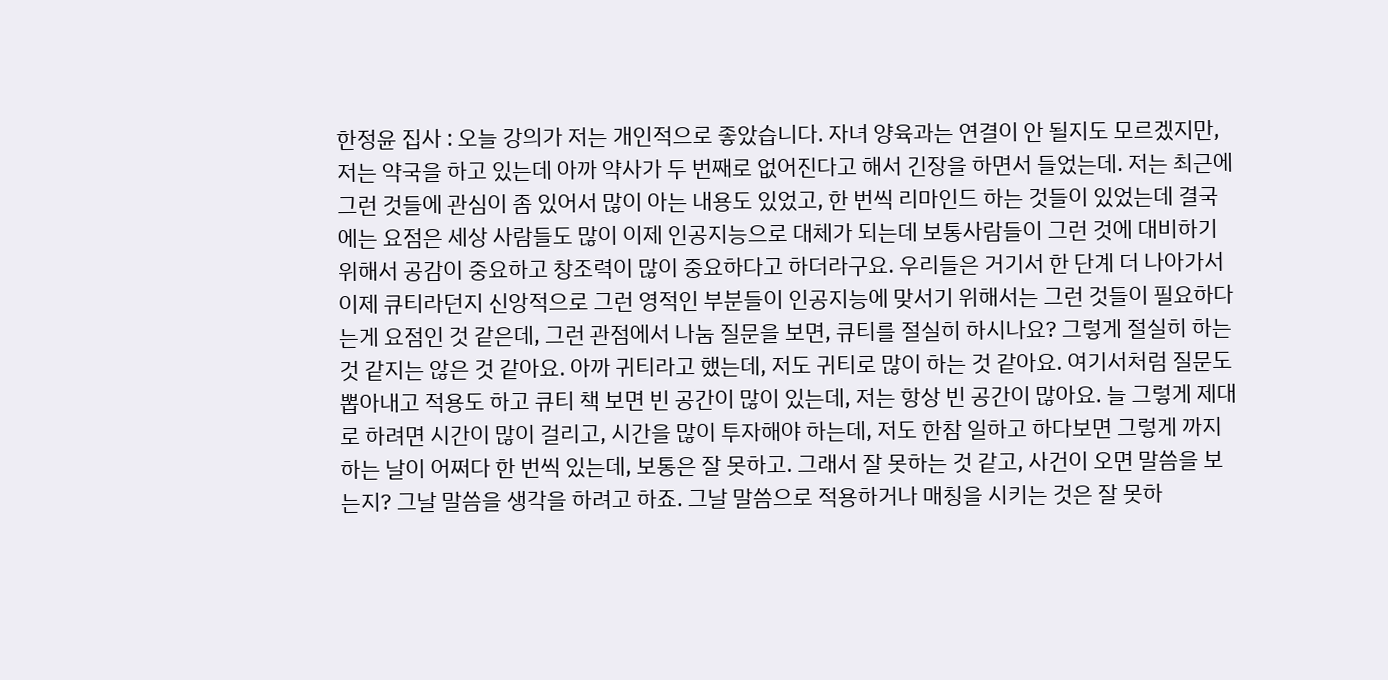한정윤 집사 : 오늘 강의가 저는 개인적으로 좋았습니다. 자녀 양육과는 연결이 안 될지도 모르겠지만, 저는 약국을 하고 있는데 아까 약사가 두 번째로 없어진다고 해서 긴장을 하면서 들었는데. 저는 최근에 그런 것들에 관심이 좀 있어서 많이 아는 내용도 있었고, 한 번씩 리마인드 하는 것들이 있었는데 결국에는 요점은 세상 사람들도 많이 이제 인공지능으로 대체가 되는데 보통사람들이 그런 것에 대비하기 위해서 공감이 중요하고 창조력이 많이 중요하다고 하더라구요. 우리들은 거기서 한 단계 더 나아가서 이제 큐티라던지 신앙적으로 그런 영적인 부분들이 인공지능에 맞서기 위해서는 그런 것들이 필요하다는게 요점인 것 같은데, 그런 관점에서 나눔 질문을 보면, 큐티를 절실히 하시나요? 그렇게 절실히 하는 것 같지는 않은 것 같아요. 아까 귀티라고 했는데, 저도 귀티로 많이 하는 것 같아요. 여기서처럼 질문도 뽑아내고 적용도 하고 큐티 책 보면 빈 공간이 많이 있는데, 저는 항상 빈 공간이 많아요. 늘 그렇게 제대로 하려면 시간이 많이 걸리고, 시간을 많이 투자해야 하는데, 저도 한참 일하고 하다보면 그렇게 까지 하는 날이 어쩌다 한 번씩 있는데, 보통은 잘 못하고. 그래서 잘 못하는 것 같고, 사건이 오면 말씀을 보는지? 그날 말씀을 생각을 하려고 하죠. 그날 말씀으로 적용하거나 매칭을 시키는 것은 잘 못하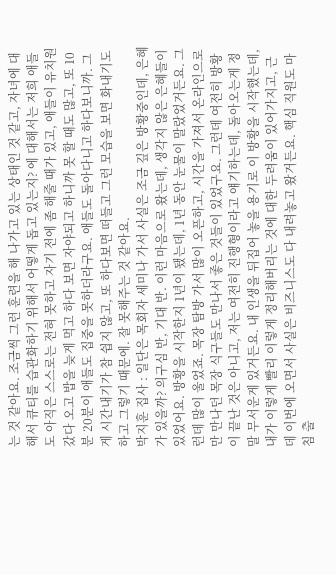는 것 같아요. 조금씩 그런 훈련을 해 나가고 있는 상태인 것 같고, 자녀에 대해서 큐티를 습관화하기 위해서 어떻게 돕고 있는지? 에 대해서는 저희 애들도 아직은 스스로는 전혀 못하고 자기 전에 좀 해줄 때가 있고, 애들이 유치원 갔다 오고 밥을 늦게 먹고 하다 보면 자야되고 하니까 못 할 때도 많고, 또 10분 20분이 애들도 집중을 못하더라구요. 애들도 돌아다니고 하다보니까. 그게 시간내기가 참 쉽지 않고, 또 하다보면 떠들고 그런 모습을 보면 화내기도 하고 그렇기 때문에. 잘 못해주는 것 같아요.
박지훈 집사 : 일단은 목회자 세미나 가서 사실은 조금 깊은 방황중인데, 은혜가 있을까? 의구심 반, 기대 반. 이런 마음으로 왔는데, 생각지 않은 은혜들이 있었어요. 방황을 시작한지 1년이 됐는데, 1년 동안 눈물이 말랐었거든요. 그런데 많이 울었죠. 목장 탐방 가서 많이 오픈하고, 시간을 가져서 온라인으로만 만나던 목장 식구들도 만나서 좋은 것들이 있었구요. 그런데 여전히 방황이 끝난 것은 아니고, 저는 여전히 진행형이라고 얘기하는데, 돌아오는게 정말 무서운게 있거든요. 내 인생을 뒤집어 놓을 용기로 이 방황을 시작했는데, 내가 이렇게 빨리 이렇게 정리해버리는 것에 대한 두려움이 있어가지고, 근데 이번에 오면서 사실은 비즈니스도 다 내려놓고 왔거든요. 핵심 직원도 마침 출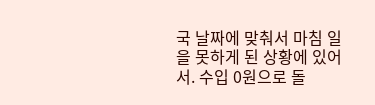국 날짜에 맞춰서 마침 일을 못하게 된 상황에 있어서. 수입 0원으로 돌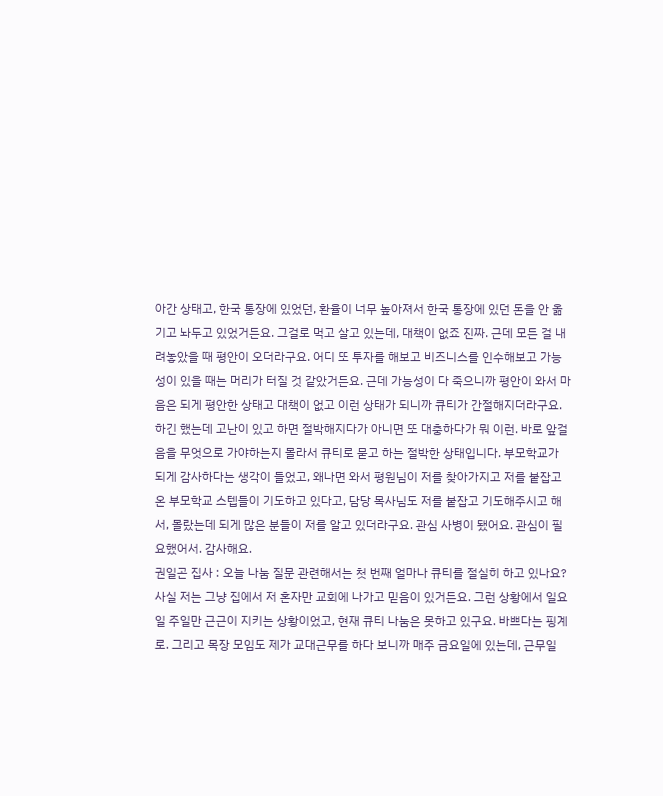아간 상태고, 한국 통장에 있었던, 환율이 너무 높아져서 한국 통장에 있던 돈을 안 옮기고 놔두고 있었거든요. 그걸로 먹고 살고 있는데, 대책이 없죠 진짜. 근데 모든 걸 내려놓았을 때 평안이 오더라구요. 어디 또 투자를 해보고 비즈니스를 인수해보고 가능성이 있을 때는 머리가 터질 것 같았거든요. 근데 가능성이 다 죽으니까 평안이 와서 마음은 되게 평안한 상태고 대책이 없고 이런 상태가 되니까 큐티가 간절해지더라구요. 하긴 했는데 고난이 있고 하면 절박해지다가 아니면 또 대충하다가 뭐 이런. 바로 앞걸음을 무엇으로 가야하는지 몰라서 큐티로 묻고 하는 절박한 상태입니다. 부모학교가 되게 감사하다는 생각이 들었고, 왜나면 와서 평원님이 저를 찾아가지고 저를 붙잡고 온 부모학교 스텝들이 기도하고 있다고, 담당 목사님도 저를 붙잡고 기도해주시고 해서, 몰랐는데 되게 많은 분들이 저를 알고 있더라구요. 관심 사병이 됐어요. 관심이 필요했어서. 감사해요.
권일곤 집사 : 오늘 나눔 질문 관련해서는 첫 번째 얼마나 큐티를 절실히 하고 있나요? 사실 저는 그냥 집에서 저 혼자만 교회에 나가고 믿음이 있거든요. 그런 상황에서 일요일 주일만 근근이 지키는 상황이었고, 현재 큐티 나눔은 못하고 있구요. 바쁘다는 핑계로. 그리고 목장 모임도 제가 교대근무를 하다 보니까 매주 금요일에 있는데, 근무일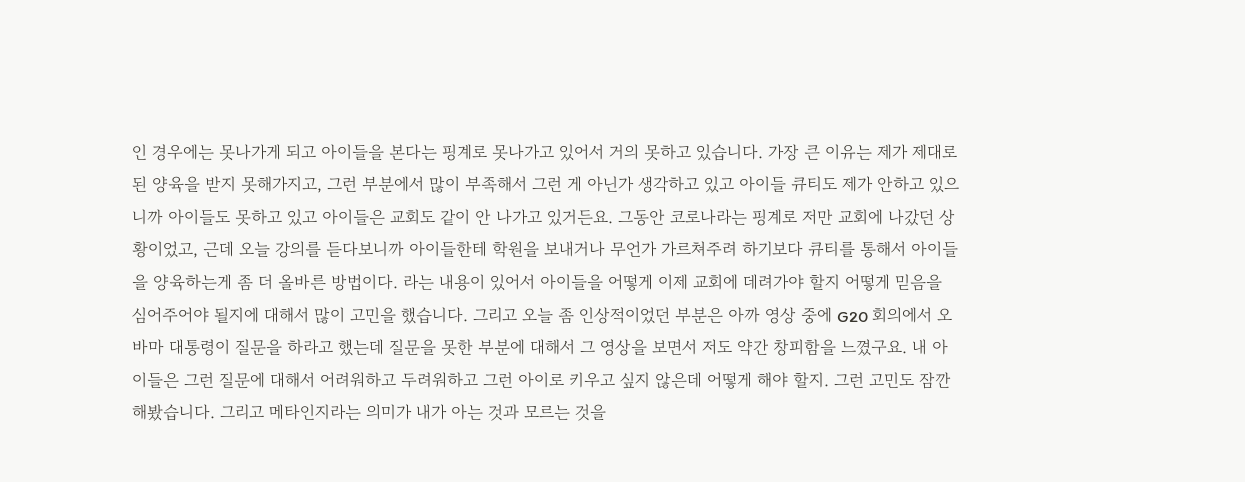인 경우에는 못나가게 되고 아이들을 본다는 핑계로 못나가고 있어서 거의 못하고 있습니다. 가장 큰 이유는 제가 제대로 된 양육을 받지 못해가지고, 그런 부분에서 많이 부족해서 그런 게 아닌가 생각하고 있고 아이들 큐티도 제가 안하고 있으니까 아이들도 못하고 있고 아이들은 교회도 같이 안 나가고 있거든요. 그동안 코로나라는 핑계로 저만 교회에 나갔던 상황이었고, 근데 오늘 강의를 듣다보니까 아이들한테 학원을 보내거나 무언가 가르쳐주려 하기보다 큐티를 통해서 아이들을 양육하는게 좀 더 올바른 방법이다. 라는 내용이 있어서 아이들을 어떻게 이제 교회에 데려가야 할지 어떻게 믿음을 심어주어야 될지에 대해서 많이 고민을 했습니다. 그리고 오늘 좀 인상적이었던 부분은 아까 영상 중에 G20 회의에서 오바마 대통령이 질문을 하라고 했는데 질문을 못한 부분에 대해서 그 영상을 보면서 저도 약간 창피함을 느꼈구요. 내 아이들은 그런 질문에 대해서 어려워하고 두려워하고 그런 아이로 키우고 싶지 않은데 어떻게 해야 할지. 그런 고민도 잠깐 해봤습니다. 그리고 메타인지라는 의미가 내가 아는 것과 모르는 것을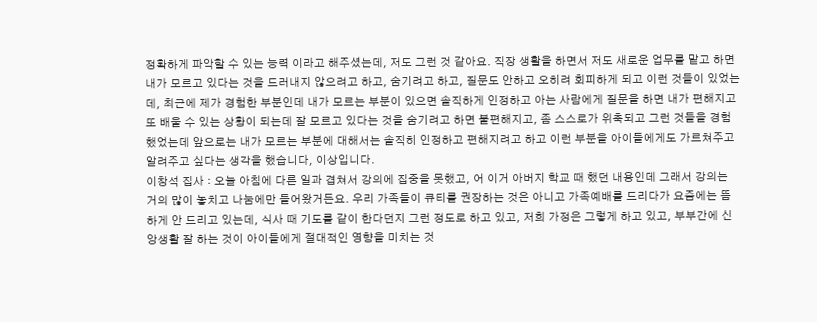정확하게 파악할 수 있는 능력 이라고 해주셨는데, 저도 그런 것 같아요. 직장 생활을 하면서 저도 새로운 업무를 맡고 하면 내가 모르고 있다는 것을 드러내지 않으려고 하고, 숨기려고 하고, 질문도 안하고 오히려 회피하게 되고 이런 것들이 있었는데, 최근에 제가 경험한 부분인데 내가 모르는 부분이 있으면 솔직하게 인정하고 아는 사람에게 질문을 하면 내가 편해지고 또 배울 수 있는 상황이 되는데 잘 모르고 있다는 것을 숨기려고 하면 불편해지고, 좀 스스로가 위축되고 그런 것들을 경험했었는데 앞으로는 내가 모르는 부분에 대해서는 솔직히 인정하고 편해지려고 하고 이런 부분을 아이들에게도 가르쳐주고 알려주고 싶다는 생각을 했습니다, 이상입니다.
이창석 집사 : 오늘 아침에 다른 일과 겹쳐서 강의에 집중을 못했고, 어 이거 아버지 학교 때 했던 내용인데 그래서 강의는 거의 많이 놓치고 나눔에만 들어왔거든요. 우리 가족들이 큐티를 권장하는 것은 아니고 가족예배를 드리다가 요즘에는 뜸하게 안 드리고 있는데, 식사 때 기도를 같이 한다던지 그런 정도로 하고 있고, 저희 가정은 그렇게 하고 있고, 부부간에 신앙생활 잘 하는 것이 아이들에게 절대적인 영향을 미치는 것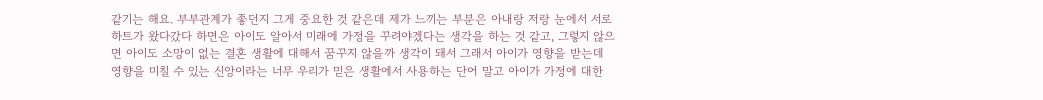같기는 해요. 부부관계가 좋던지 그게 중요한 것 같은데 제가 느끼는 부분은 아내랑 저랑 눈에서 서로 하트가 왔다갔다 하면은 아이도 알아서 미래에 가정을 꾸려야겠다는 생각을 하는 것 같고, 그렇지 않으면 아이도 소망이 없는 결혼 생활에 대해서 꿈꾸지 않을까 생각이 돼서 그래서 아이가 영향을 받는데 영향을 미칠 수 있는 신앙이라는 너무 우리가 믿은 생활에서 사용하는 단어 말고 아이가 가정에 대한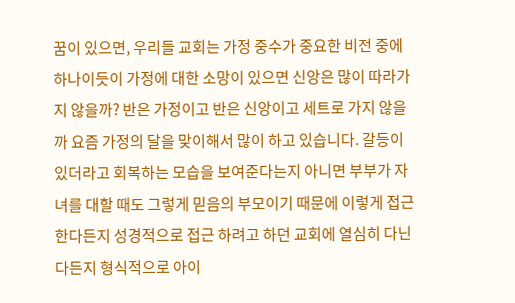꿈이 있으면, 우리들 교회는 가정 중수가 중요한 비전 중에 하나이듯이 가정에 대한 소망이 있으면 신앙은 많이 따라가지 않을까? 반은 가정이고 반은 신앙이고 세트로 가지 않을까 요즘 가정의 달을 맞이해서 많이 하고 있습니다. 갈등이 있더라고 회복하는 모습을 보여준다는지 아니면 부부가 자녀를 대할 때도 그렇게 믿음의 부모이기 때문에 이렇게 접근한다든지 성경적으로 접근 하려고 하던 교회에 열심히 다닌다든지 형식적으로 아이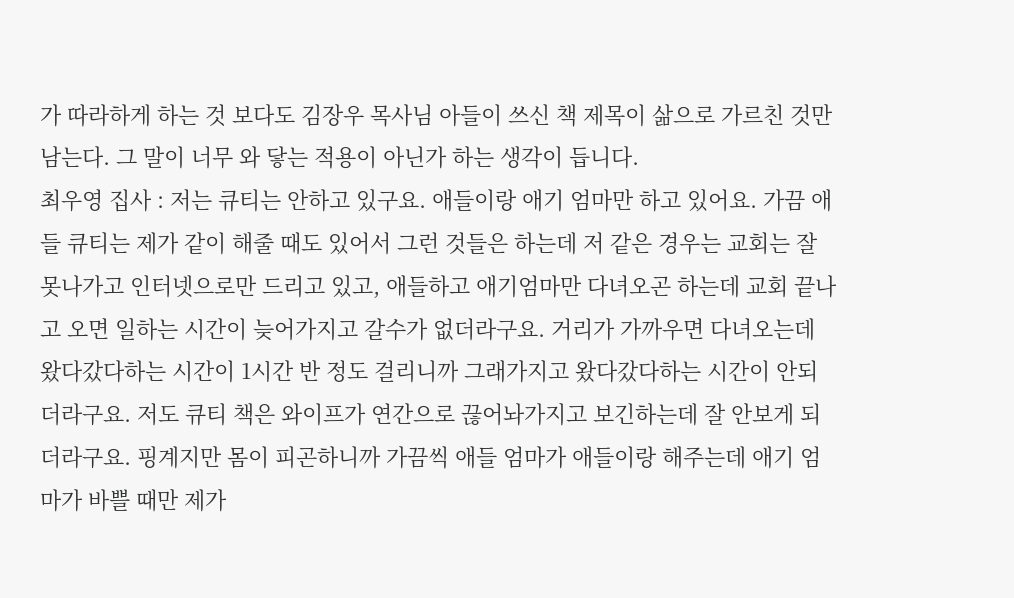가 따라하게 하는 것 보다도 김장우 목사님 아들이 쓰신 책 제목이 삶으로 가르친 것만 남는다. 그 말이 너무 와 닿는 적용이 아닌가 하는 생각이 듭니다.
최우영 집사 : 저는 큐티는 안하고 있구요. 애들이랑 애기 엄마만 하고 있어요. 가끔 애들 큐티는 제가 같이 해줄 때도 있어서 그런 것들은 하는데 저 같은 경우는 교회는 잘 못나가고 인터넷으로만 드리고 있고, 애들하고 애기엄마만 다녀오곤 하는데 교회 끝나고 오면 일하는 시간이 늦어가지고 갈수가 없더라구요. 거리가 가까우면 다녀오는데 왔다갔다하는 시간이 1시간 반 정도 걸리니까 그래가지고 왔다갔다하는 시간이 안되더라구요. 저도 큐티 책은 와이프가 연간으로 끊어놔가지고 보긴하는데 잘 안보게 되더라구요. 핑계지만 몸이 피곤하니까 가끔씩 애들 엄마가 애들이랑 해주는데 애기 엄마가 바쁠 때만 제가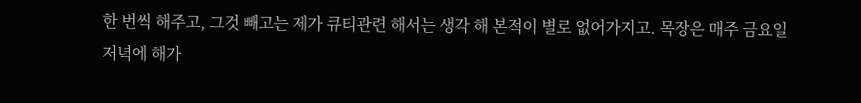한 번씩 해주고, 그것 빼고는 제가 큐티관련 해서는 생각 해 본적이 별로 없어가지고. 목장은 매주 금요일 저녁에 해가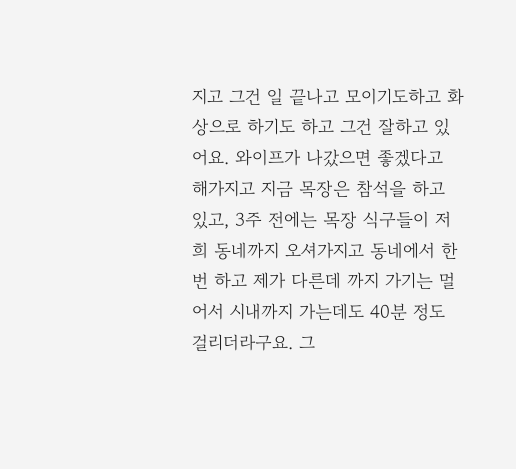지고 그건 일 끝나고 모이기도하고 화상으로 하기도 하고 그건 잘하고 있어요. 와이프가 나갔으면 좋겠다고 해가지고 지금 목장은 참석을 하고 있고, 3주 전에는 목장 식구들이 저희 동네까지 오셔가지고 동네에서 한번 하고 제가 다른데 까지 가기는 멀어서 시내까지 가는데도 40분 정도 걸리더라구요. 그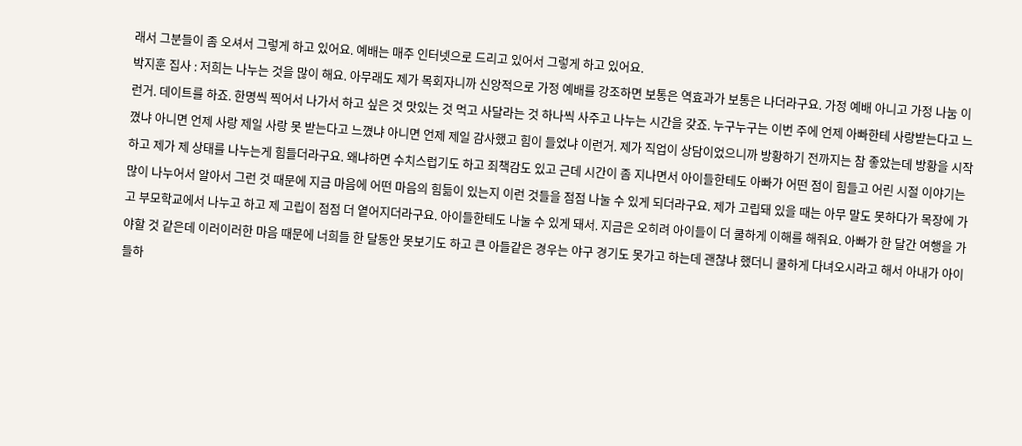래서 그분들이 좀 오셔서 그렇게 하고 있어요. 예배는 매주 인터넷으로 드리고 있어서 그렇게 하고 있어요.
박지훈 집사 : 저희는 나누는 것을 많이 해요. 아무래도 제가 목회자니까 신앙적으로 가정 예배를 강조하면 보통은 역효과가 보통은 나더라구요. 가정 예배 아니고 가정 나눔 이런거. 데이트를 하죠. 한명씩 찍어서 나가서 하고 싶은 것 맛있는 것 먹고 사달라는 것 하나씩 사주고 나누는 시간을 갖죠. 누구누구는 이번 주에 언제 아빠한테 사랑받는다고 느꼈냐 아니면 언제 사랑 제일 사랑 못 받는다고 느꼈냐 아니면 언제 제일 감사했고 힘이 들었냐 이런거. 제가 직업이 상담이었으니까 방황하기 전까지는 참 좋았는데 방황을 시작하고 제가 제 상태를 나누는게 힘들더라구요. 왜냐하면 수치스럽기도 하고 죄책감도 있고 근데 시간이 좀 지나면서 아이들한테도 아빠가 어떤 점이 힘들고 어린 시절 이야기는 많이 나누어서 알아서 그런 것 때문에 지금 마음에 어떤 마음의 힘듦이 있는지 이런 것들을 점점 나눌 수 있게 되더라구요. 제가 고립돼 있을 때는 아무 말도 못하다가 목장에 가고 부모학교에서 나누고 하고 제 고립이 점점 더 옅어지더라구요. 아이들한테도 나눌 수 있게 돼서. 지금은 오히려 아이들이 더 쿨하게 이해를 해줘요. 아빠가 한 달간 여행을 가야할 것 같은데 이러이러한 마음 때문에 너희들 한 달동안 못보기도 하고 큰 아들같은 경우는 야구 경기도 못가고 하는데 괜찮냐 했더니 쿨하게 다녀오시라고 해서 아내가 아이들하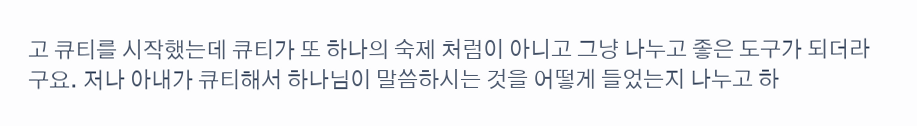고 큐티를 시작했는데 큐티가 또 하나의 숙제 처럼이 아니고 그냥 나누고 좋은 도구가 되더라구요. 저나 아내가 큐티해서 하나님이 말씀하시는 것을 어떻게 들었는지 나누고 하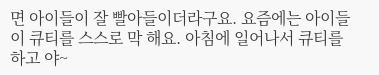면 아이들이 잘 빨아들이더라구요. 요즘에는 아이들이 큐티를 스스로 막 해요. 아침에 일어나서 큐티를 하고 야~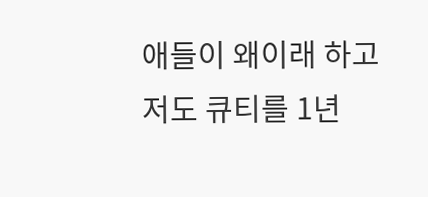애들이 왜이래 하고 저도 큐티를 1년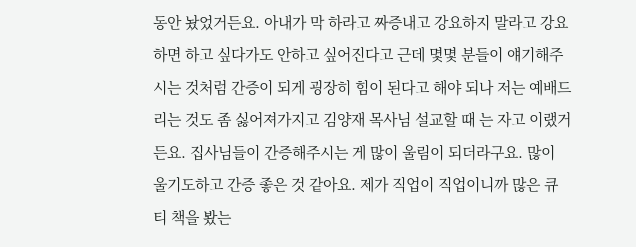동안 놨었거든요. 아내가 막 하라고 짜증내고 강요하지 말라고 강요하면 하고 싶다가도 안하고 싶어진다고 근데 몇몇 분들이 얘기해주시는 것처럼 간증이 되게 굉장히 힘이 된다고 해야 되나 저는 예배드리는 것도 좀 싫어져가지고 김양재 목사님 설교할 때 는 자고 이랬거든요. 집사님들이 간증해주시는 게 많이 울림이 되더라구요. 많이 울기도하고 간증 좋은 것 같아요. 제가 직업이 직업이니까 많은 큐티 책을 봤는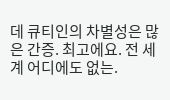데 큐티인의 차별성은 많은 간증. 최고에요. 전 세계 어디에도 없는.